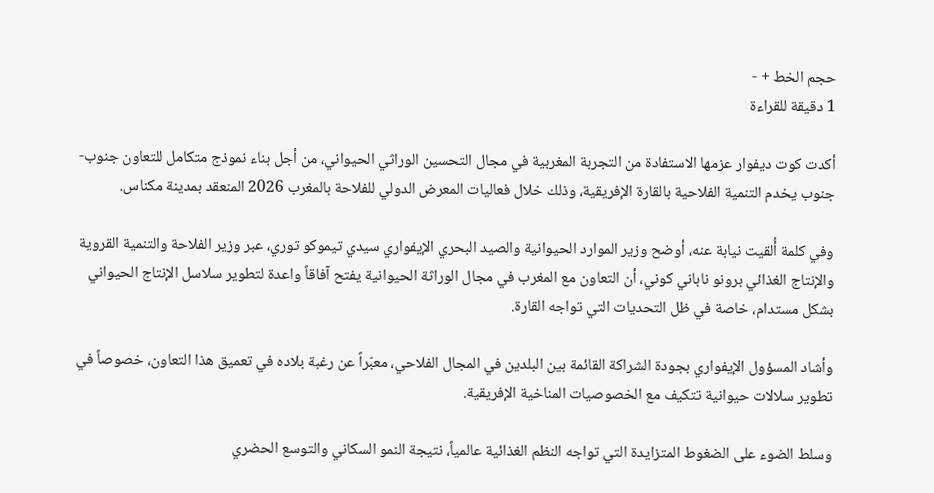حجم الخط + -
1 دقيقة للقراءة

أكدت كوت ديفوار عزمها الاستفادة من التجربة المغربية في مجال التحسين الوراثي الحيواني، من أجل بناء نموذج متكامل للتعاون جنوب-جنوب يخدم التنمية الفلاحية بالقارة الإفريقية، وذلك خلال فعاليات المعرض الدولي للفلاحة بالمغرب 2026 المنعقد بمدينة مكناس.

وفي كلمة أُلقيت نيابة عنه، أوضح وزير الموارد الحيوانية والصيد البحري الإيفواري سيدي تيموكو توري، عبر وزير الفلاحة والتنمية القروية والإنتاج الغذائي برونو ناباني كوني، أن التعاون مع المغرب في مجال الوراثة الحيوانية يفتح آفاقاً واعدة لتطوير سلاسل الإنتاج الحيواني بشكل مستدام، خاصة في ظل التحديات التي تواجه القارة.

وأشاد المسؤول الإيفواري بجودة الشراكة القائمة بين البلدين في المجال الفلاحي، معبّراً عن رغبة بلاده في تعميق هذا التعاون، خصوصاً في تطوير سلالات حيوانية تتكيف مع الخصوصيات المناخية الإفريقية.

وسلط الضوء على الضغوط المتزايدة التي تواجه النظم الغذائية عالمياً، نتيجة النمو السكاني والتوسع الحضري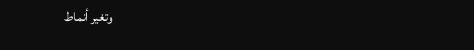وتغير أنماط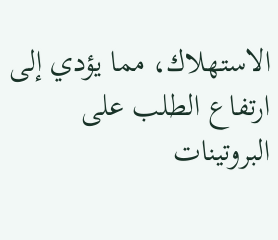الاستهلاك، مما يؤدي إلى ارتفاع الطلب على البروتينات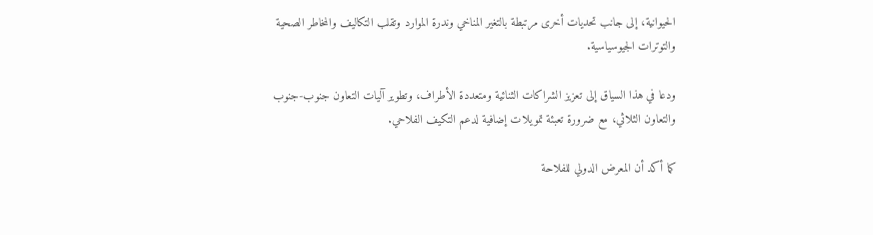الحيوانية، إلى جانب تحديات أخرى مرتبطة بالتغير المناخي وندرة الموارد وتقلب التكاليف والمخاطر الصحية والتوترات الجيوسياسية.

ودعا في هذا السياق إلى تعزيز الشراكات الثنائية ومتعددة الأطراف، وتطوير آليات التعاون جنوب-جنوب والتعاون الثلاثي، مع ضرورة تعبئة تمويلات إضافية لدعم التكيف الفلاحي.

كما أكد أن المعرض الدولي للفلاحة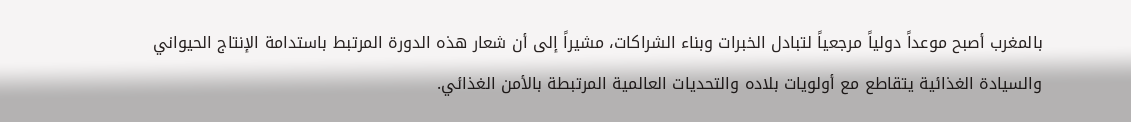بالمغرب أصبح موعداً دولياً مرجعياً لتبادل الخبرات وبناء الشراكات، مشيراً إلى أن شعار هذه الدورة المرتبط باستدامة الإنتاج الحيواني والسيادة الغذائية يتقاطع مع أولويات بلاده والتحديات العالمية المرتبطة بالأمن الغذائي.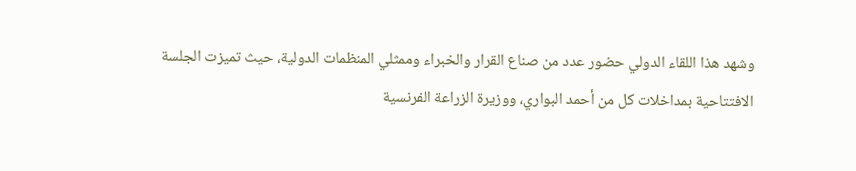وشهد هذا اللقاء الدولي حضور عدد من صناع القرار والخبراء وممثلي المنظمات الدولية، حيث تميزت الجلسة الافتتاحية بمداخلات كل من أحمد البواري، ووزيرة الزراعة الفرنسية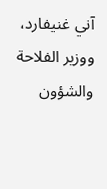آني غنيفارد، ووزير الفلاحة والشؤون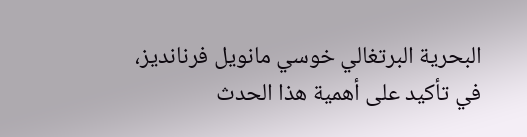البحرية البرتغالي خوسي مانويل فرنانديز، في تأكيد على أهمية هذا الحدث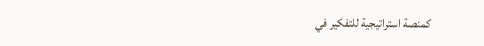كمنصة استراتيجية للتفكير في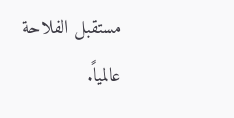مستقبل الفلاحة عالمياً.